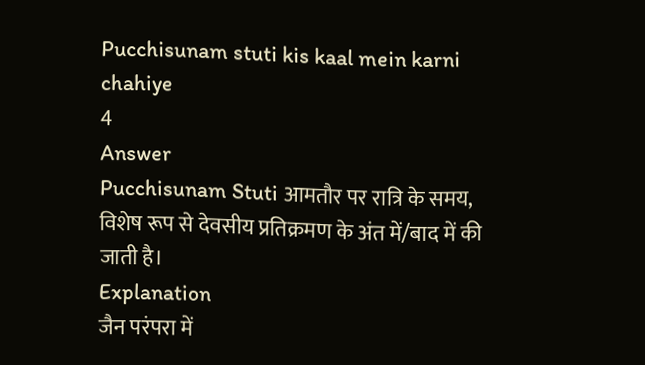Pucchisunam stuti kis kaal mein karni chahiye
4
Answer
Pucchisunam Stuti आमतौर पर रात्रि के समय, विशेष रूप से देवसीय प्रतिक्रमण के अंत में/बाद में की जाती है।
Explanation
जैन परंपरा में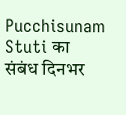Pucchisunam Stuti का संबंध दिनभर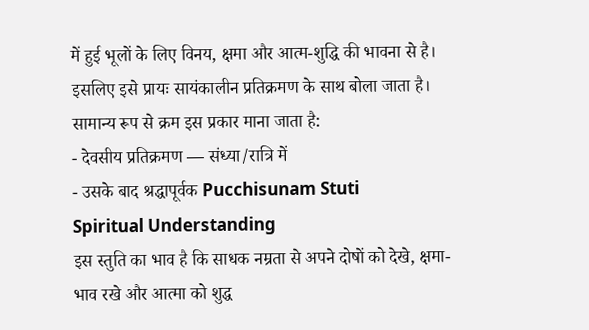में हुई भूलों के लिए विनय, क्षमा और आत्म-शुद्धि की भावना से है। इसलिए इसे प्रायः सायंकालीन प्रतिक्रमण के साथ बोला जाता है।
सामान्य रूप से क्रम इस प्रकार माना जाता है:
- देवसीय प्रतिक्रमण — संध्या/रात्रि में
- उसके बाद श्रद्धापूर्वक Pucchisunam Stuti
Spiritual Understanding
इस स्तुति का भाव है कि साधक नम्रता से अपने दोषों को देखे, क्षमा-भाव रखे और आत्मा को शुद्ध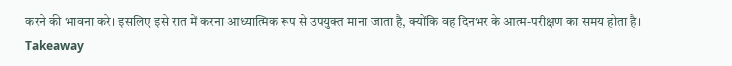करने की भावना करे। इसलिए इसे रात में करना आध्यात्मिक रूप से उपयुक्त माना जाता है, क्योंकि वह दिनभर के आत्म-परीक्षण का समय होता है।
Takeaway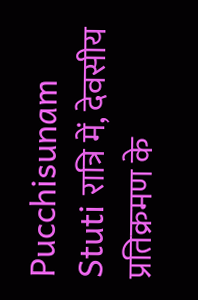Pucchisunam Stuti रात्रि में, देवसीय प्रतिक्रमण के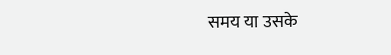समय या उसके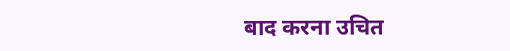बाद करना उचित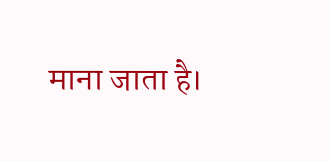माना जाता है।